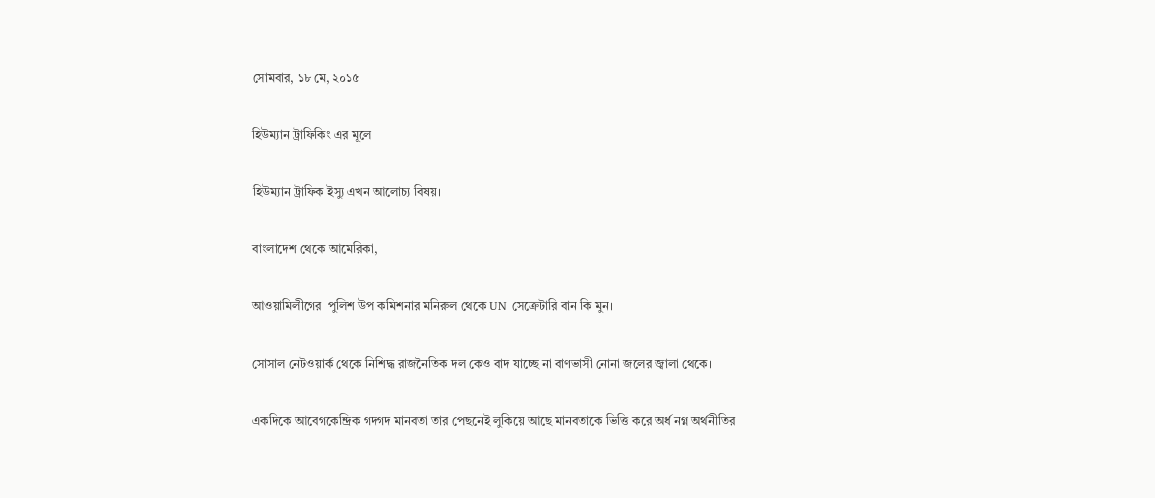সোমবার, ১৮ মে, ২০১৫

হিউম্যান ট্রাফিকিং এর মূলে

হিউম্যান ট্রাফিক ইস্যু এখন আলোচ্য বিষয়।

বাংলাদেশ থেকে আমেরিকা,

আওয়ামিলীগের  পুলিশ উপ কমিশনার মনিরুল থেকে UN সেক্রেটারি বান কি মুন।

সোসাল নেটওয়ার্ক থেকে নিশিদ্ধ রাজনৈতিক দল কেও বাদ যাচ্ছে না বাণভাসী নোনা জলের জ্বালা থেকে।

একদিকে আবেগকেন্দ্রিক গদগদ মানবতা তার পেছনেই লুকিয়ে আছে মানবতাকে ভিত্তি করে অর্ধ নগ্ন অর্থনীতির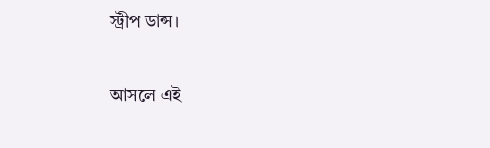স্ট্রীপ ডান্স।

আসলে এই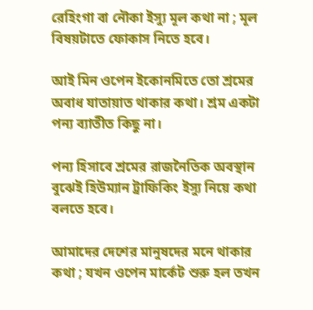রেহিংগা বা নৌকা ইস্যু মূল কথা না ; মূল বিষয়টাতে ফোকাস নিতে হবে।

আই মিন ওপেন ইকোনমিতে তো শ্রমের অবাধ যাতায়াত থাকার কথা। শ্রম একটা পন্য ব্যাতীত কিছু না।

পন্য হিসাবে শ্রমের রাজনৈতিক অবস্থান বুঝেই হিউম্যান ট্রাফিকিং ইস্যু নিয়ে কথা বলতে হবে।

আমাদের দেশের মানুষদের মনে থাকার কথা ; যখন ওপেন মার্কেট শুরু হল তখন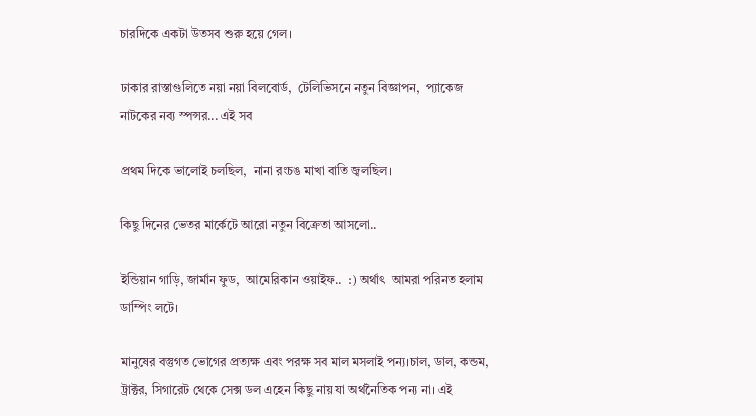চারদিকে একটা উতসব শুরু হয়ে গেল।

ঢাকার রাস্তাগুলিতে নয়া নয়া বিলবোর্ড,  টেলিভিসনে নতুন বিজ্ঞাপন,  প্যাকেজ নাটকের নব্য স্পন্সর... এই সব

প্রথম দিকে ভালোই চলছিল,  নানা রংচঙ মাখা বাতি জ্বলছিল।

কিছু দিনের ভেতর মার্কেটে আরো নতুন বিক্রেতা আসলো..

ইন্ডিয়ান গাড়ি, জার্মান ফুড,  আমেরিকান ওয়াইফ..  :) অর্থাৎ  আমরা পরিনত হলাম ডাম্পিং লটে।

মানুষের বস্তুগত ভোগের প্রত্যক্ষ এবং পরক্ষ সব মাল মসলাই পন্য।চাল, ডাল, কন্ডম, ট্রাক্টর, সিগারেট থেকে সেক্স ডল এহেন কিছু নায় যা অর্থনৈতিক পন্য না। এই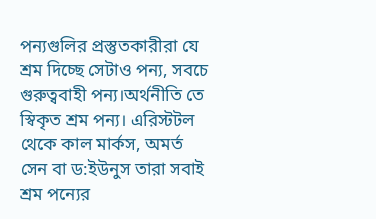পন্যগুলির প্রস্তুতকারীরা যে শ্রম দিচ্ছে সেটাও পন্য, সবচে গুরুত্ববাহী পন্য।অর্থনীতি তে স্বিকৃত শ্রম পন্য। এরিস্টটল থেকে কাল মার্কস, অমর্ত সেন বা ড:ইউনুস তারা সবাই শ্রম পন্যের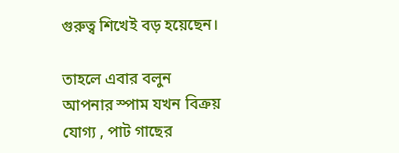গুরুত্ব শিখেই বড় হয়েছেন।

তাহলে এবার বলুন আপনার স্পাম যখন বিক্রয় যোগ্য , পাট গাছের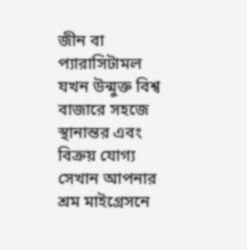জীন বা প্যারাসিটামল যখন উন্মুক্ত বিশ্ব বাজারে সহজে স্থানান্তর এবং বিক্রয় যোগ্য সেখান আপনার শ্রম মাইগ্রেসনে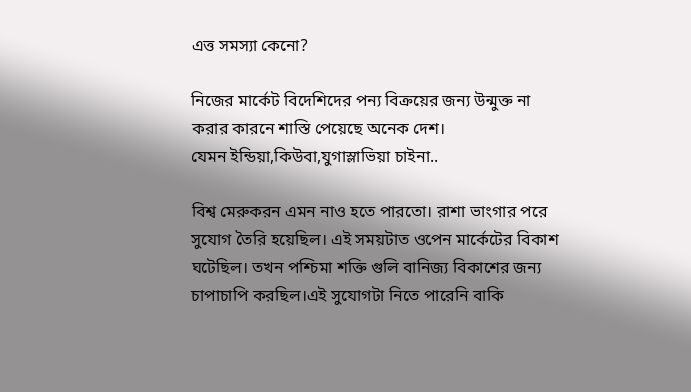এত্ত সমস্যা কেনো?

নিজের মার্কেট বিদেশিদের পন্য বিক্রয়ের জন্য উন্মুক্ত না করার কারনে শাস্তি পেয়েছে অনেক দেশ।
যেমন ইন্ডিয়া,কিউবা,যুগাস্লাভিয়া চাইনা..

বিশ্ব মেরুকরন এমন নাও হতে পারতো। রাশা ভাংগার পরে সুযোগ তৈরি হয়েছিল। এই সময়টাত ওপেন মার্কেটের বিকাশ ঘটেছিল। তখন পশ্চিমা শক্তি গুলি বানিজ্য বিকাশের জন্য চাপাচাপি করছিল।এই সুযোগটা নিতে পারেনি বাকি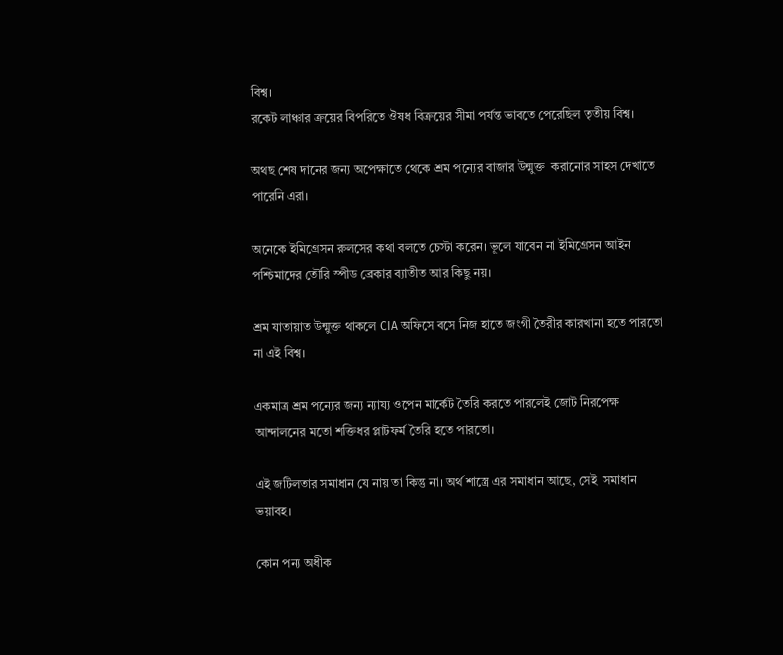বিশ্ব।
রকেট লাঞ্চার ক্রয়ের বিপরিতে ঔষধ বিক্রয়ের সীমা পর্যন্ত ভাবতে পেরেছিল তৃতীয় বিশ্ব।

অথছ শেষ দানের জন্য অপেক্ষাতে থেকে শ্রম পন্যের বাজার উন্মুক্ত  করানোর সাহস দেখাতে পারেনি এরা।

অনেকে ইমিগ্রেসন রুলসের কথা বলতে চেস্টা করেন। ভূলে যাবেন না ইমিগ্রেসন আইন পশ্চিমাদের তৌরি স্পীড ব্রেকার ব্যাতীত আর কিছু নয়।

শ্রম যাতায়াত উন্মুক্ত থাকলে CIA অফিসে বসে নিজ হাতে জংগী তৈরীর কারখানা হতে পারতো না এই বিশ্ব।

একমাত্র শ্রম পন্যের জন্য ন্যায্য ওপেন মার্কেট তৈরি করতে পারলেই জোট নিরপেক্ষ আন্দালনের মতো শক্তিধর প্লাটফর্ম তৈরি হতে পারতো।

এই জটিলতার সমাধান যে নায় তা কিন্তু না। অর্থ শাস্ত্রে এর সমাধান আছে, সেই  সমাধান ভয়াবহ।

কোন পন্য অধীক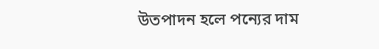উতপাদন হলে পন্যের দাম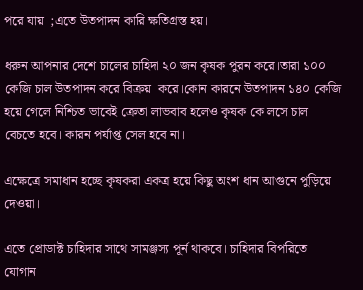পরে যায়  ;এতে উতপাদন কারি ক্ষতিগ্রস্ত হয়।

ধরুন আপনার দেশে চালের চাহিদা ২০ জন কৃষক পুরন করে।তারা ১০০ কেজি চাল উতপাদন করে বিক্রয়  করে।কোন কারনে উতপাদন ১৪০ কেজি হয়ে গেলে নিশ্চিত ভাবেই ক্রেতা লাভবাব হলেও কৃষক কে লসে চাল বেচতে হবে। কারন পর্যাপ্ত সেল হবে না।

এক্ষেত্রে সমাধান হচ্ছে কৃষকরা একত্র হয়ে কিছু অংশ ধান আগুনে পুড়িয়ে দেওয়া।

এতে প্রোডাক্ট চাহিদার সাথে সামঞ্জস্য পূর্ন থাকবে। চাহিদার বিপরিতে যোগান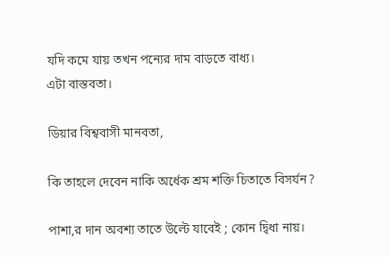যদি কমে যায় তখন পন্যের দাম বাড়তে বাধ্য।
এটা বাস্তবতা।

ডিয়ার বিশ্ববাসী মানবতা,

কি তাহলে দেবেন নাকি অর্ধেক শ্রম শক্তি চিতাতে বিসর্যন?

পাশা,র দান অবশ্য তাতে উল্টে যাবেই ; কোন দ্বিধা নায়।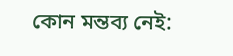কোন মন্তব্য নেই: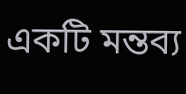একটি মন্তব্য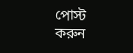পোস্ট করুন